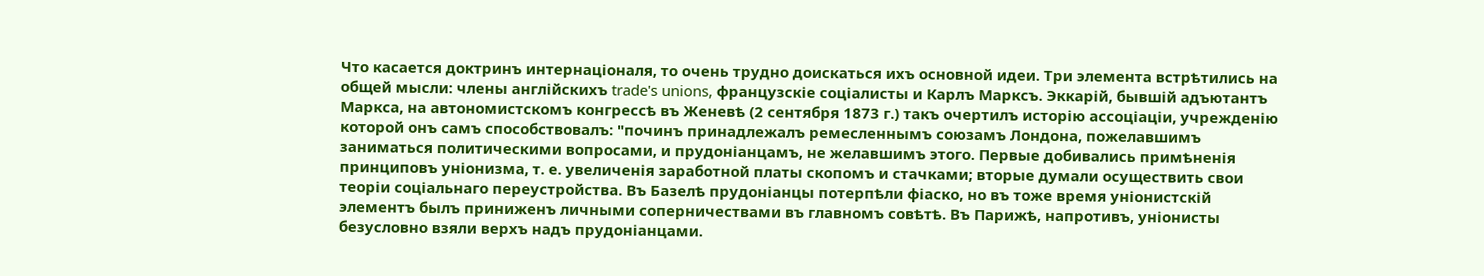Что касается доктринъ интернаціоналя, то очень трудно доискаться ихъ основной идеи. Три элемента встрѣтились на общей мысли: члены англійскихъ trade's unions, французскіе соціалисты и Карлъ Марксъ. Эккарій, бывшій адъютантъ Маркса, на автономистскомъ конгрессѣ въ Женевѣ (2 сентября 1873 г.) такъ очертилъ исторію ассоціаціи, учрежденію которой онъ самъ способствовалъ: "починъ принадлежалъ ремесленнымъ союзамъ Лондона, пожелавшимъ заниматься политическими вопросами, и прудоніанцамъ, не желавшимъ этого. Первые добивались примѣненія принциповъ уніонизма, т. е. увеличенія заработной платы скопомъ и стачками; вторые думали осуществить свои теоріи соціальнаго переустройства. Въ Базелѣ прудоніанцы потерпѣли фіаско, но въ тоже время уніонистскій элементъ былъ приниженъ личными соперничествами въ главномъ совѣтѣ. Въ Парижѣ, напротивъ, уніонисты безусловно взяли верхъ надъ прудоніанцами.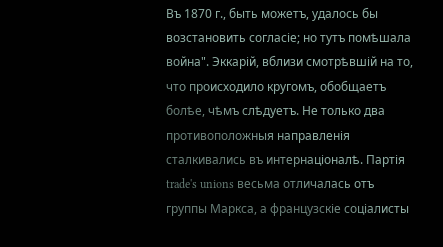Въ 1870 г., быть можетъ, удалось бы возстановить согласіе; но тутъ помѣшала война". Эккарій, вблизи смотрѣвшій на то, что происходило кругомъ, обобщаетъ болѣе, чѣмъ слѣдуетъ. Не только два противоположныя направленія сталкивались въ интернаціоналѣ. Партія trade's unions весьма отличалась отъ группы Маркса, а французскіе соціалисты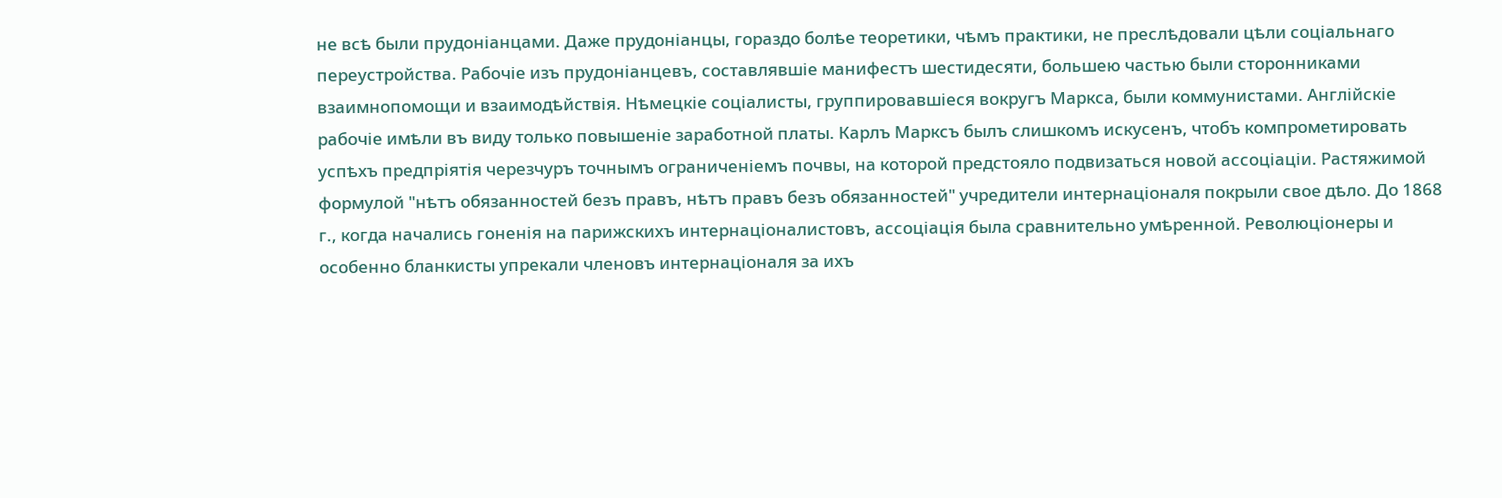не всѣ были прудоніанцами. Даже прудоніанцы, гораздо болѣе теоретики, чѣмъ практики, не преслѣдовали цѣли соціальнаго переустройства. Рабочіе изъ прудоніанцевъ, составлявшіе манифестъ шестидесяти, большею частью были сторонниками взаимнопомощи и взаимодѣйствія. Нѣмецкіе соціалисты, группировавшіеся вокругъ Маркса, были коммунистами. Англійскіе рабочіе имѣли въ виду только повышеніе заработной платы. Карлъ Марксъ былъ слишкомъ искусенъ, чтобъ компрометировать успѣхъ предпріятія черезчуръ точнымъ ограниченіемъ почвы, на которой предстояло подвизаться новой ассоціаціи. Растяжимой формулой "нѣтъ обязанностей безъ правъ, нѣтъ правъ безъ обязанностей" учредители интернаціоналя покрыли свое дѣло. До 1868 г., когда начались гоненія на парижскихъ интернаціоналистовъ, ассоціація была сравнительно умѣренной. Революціонеры и особенно бланкисты упрекали членовъ интернаціоналя за ихъ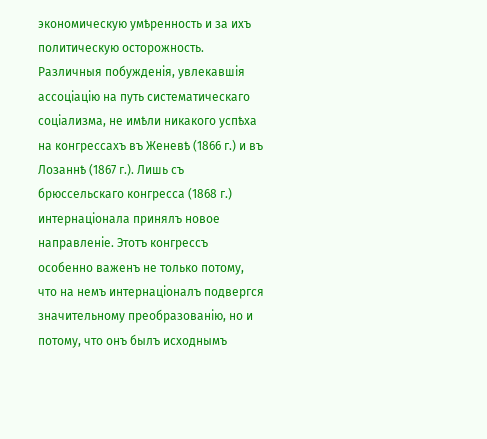экономическую умѣренность и за ихъ политическую осторожность.
Различныя побужденія, увлекавшія ассоціацію на путь систематическаго соціализма, не имѣли никакого успѣха на конгрессахъ въ Женевѣ (1866 г.) и въ Лозаннѣ (1867 г.). Лишь съ брюссельскаго конгресса (1868 г.) интернаціонала принялъ новое направленіе. Этотъ конгрессъ особенно важенъ не только потому, что на немъ интернаціоналъ подвергся значительному преобразованію, но и потому, что онъ былъ исходнымъ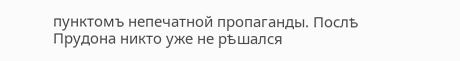пунктомъ непечатной пропаганды. Послѣ Прудона никто уже не рѣшался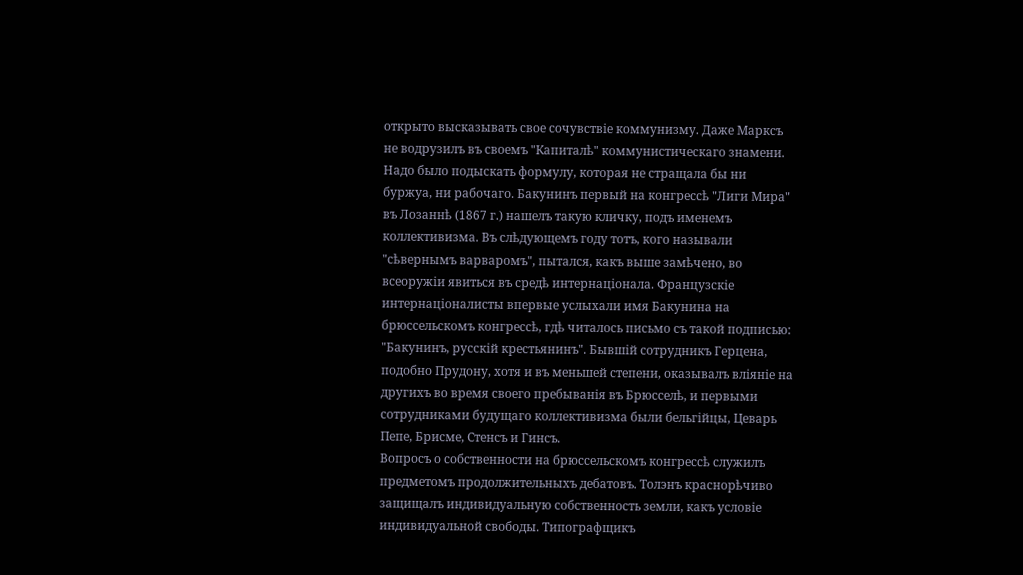открыто высказывать свое сочувствіе коммунизму. Даже Марксъ не водрузилъ въ своемъ "Капиталѣ" коммунистическаго знамени. Надо было подыскать формулу, которая не стращала бы ни буржуа, ни рабочаго. Бакунинъ первый на конгрессѣ "Лиги Мира" въ Лозаннѣ (1867 г.) нашелъ такую кличку, подъ именемъ коллективизма. Въ слѣдующемъ году тотъ, кого называли "сѣвернымъ варваромъ", пытался, какъ выше замѣчено, во всеоружіи явиться въ средѣ интернаціонала. Французскіе интернаціоналисты впервые услыхали имя Бакунина на брюссельскомъ конгрессѣ, гдѣ читалось письмо съ такой подписью: "Бакунинъ, русскій крестьянинъ". Бывшій сотрудникъ Герцена, подобно Прудону, хотя и въ меньшей степени, оказывалъ вліяніе на другихъ во время своего пребыванія въ Брюсселѣ, и первыми сотрудниками будущаго коллективизма были бельгійцы, Цеварь Пепе, Брисме, Стенсъ и Гинсъ.
Вопросъ о собственности на брюссельскомъ конгрессѣ служилъ предметомъ продолжительныхъ дебатовъ. Толэнъ краснорѣчиво защищалъ индивидуальную собственность земли, какъ условіе индивидуальной свободы. Типографщикъ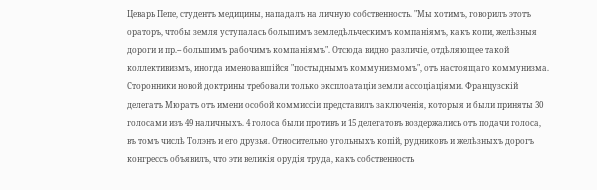Цеварь Пепе, студентъ медицины, нападалъ на личную собственность. "Мы хотимъ, говорилъ этотъ ораторъ, чтобы земля уступалась большимъ земледѣльческимъ компаніямъ, какъ копи, желѣзныя дороги и пр.-- большимъ рабочимъ компаніямъ". Отсюда видно различіе, отдѣляющее такой коллективизмъ, иногда именовавшійся "постыднымъ коммунизмомъ", отъ настоящаго коммунизма. Сторонники новой доктрины требовали только эксплоатаціи земли ассоціаціями. Французскій делегатъ Мюратъ отъ имени особой коммиссіи представилъ заключенія, которыя и были приняты 30 голосами изъ 49 наличныхъ. 4 голоса были противъ и 15 делегатовъ воздержались отъ подачи голоса, въ томъ числѣ Толэнъ и его друзья. Относительно угольныхъ копій, рудниковъ и желѣзныхъ дорогъ конгрессъ объявилъ, что эти великія орудія труда, какъ собственность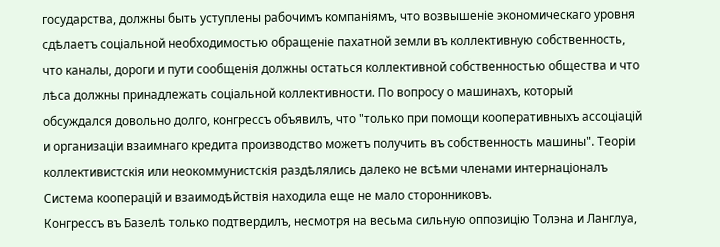государства, должны быть уступлены рабочимъ компаніямъ, что возвышеніе экономическаго уровня сдѣлаетъ соціальной необходимостью обращеніе пахатной земли въ коллективную собственность, что каналы, дороги и пути сообщенія должны остаться коллективной собственностью общества и что лѣса должны принадлежать соціальной коллективности. По вопросу о машинахъ, который обсуждался довольно долго, конгрессъ объявилъ, что "только при помощи кооперативныхъ ассоціацій и организаціи взаимнаго кредита производство можетъ получить въ собственность машины". Теоріи коллективистскія или неокоммунистскія раздѣлялись далеко не всѣми членами интернаціоналъ Система кооперацій и взаимодѣйствія находила еще не мало сторонниковъ.
Конгрессъ въ Базелѣ только подтвердилъ, несмотря на весьма сильную оппозицію Толэна и Ланглуа,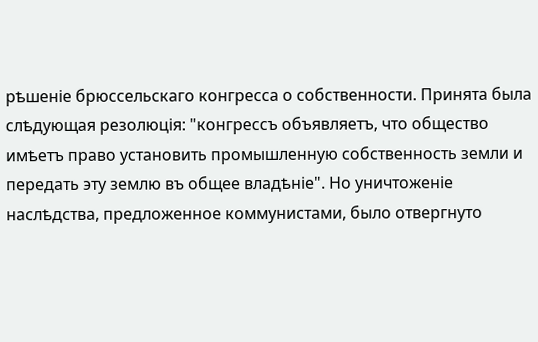рѣшеніе брюссельскаго конгресса о собственности. Принята была слѣдующая резолюція: "конгрессъ объявляетъ, что общество имѣетъ право установить промышленную собственность земли и передать эту землю въ общее владѣніе". Но уничтоженіе наслѣдства, предложенное коммунистами, было отвергнуто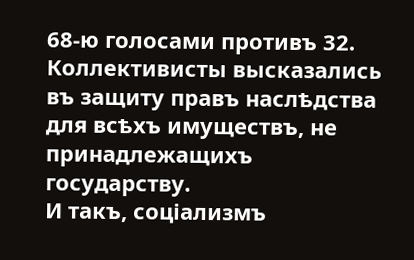68-ю голосами противъ 32. Коллективисты высказались въ защиту правъ наслѣдства для всѣхъ имуществъ, не принадлежащихъ государству.
И такъ, соціализмъ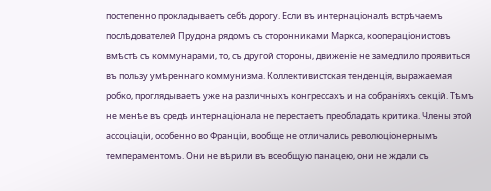постепенно прокладываетъ себѣ дорогу. Если въ интернаціоналѣ встрѣчаемъ послѣдователей Прудона рядомъ съ сторонниками Маркса, коопераціонистовъ вмѣстѣ съ коммунарами, то, съ другой стороны, движеніе не замедлило проявиться въ пользу умѣреннаго коммунизма. Коллективистская тенденція, выражаемая робко, проглядываетъ уже на различныхъ конгрессахъ и на собраніяхъ секцій. Тѣмъ не менѣе въ средѣ интернаціонала не перестаетъ преобладать критика. Члены этой ассоціаціи, особенно во Франціи, вообще не отличались революціонернымъ темпераментомъ. Они не вѣрили въ всеобщую панацею, они не ждали съ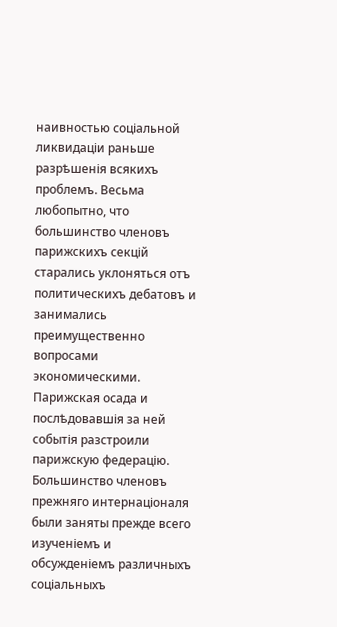наивностью соціальной ликвидаціи раньше разрѣшенія всякихъ проблемъ. Весьма любопытно, что большинство членовъ парижскихъ секцій старались уклоняться отъ политическихъ дебатовъ и занимались преимущественно вопросами экономическими. Парижская осада и послѣдовавшія за ней событія разстроили парижскую федерацію. Большинство членовъ прежняго интернаціоналя были заняты прежде всего изученіемъ и обсужденіемъ различныхъ соціальныхъ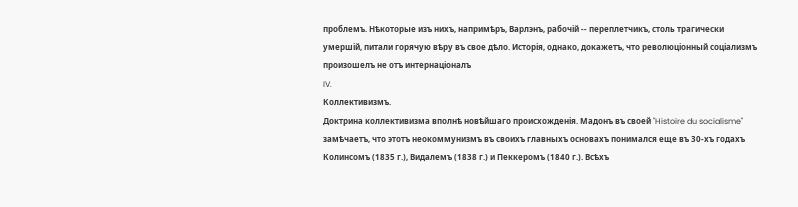проблемъ. Нѣкоторые изъ нихъ, напримѣръ, Варлэнъ, рабочій -- переплетчикъ, столь трагически умершій, питали горячую вѣру въ свое дѣло. Исторія, однако, докажетъ, что революціонный соціализмъ произошелъ не отъ интернаціоналъ
IV.
Коллективизмъ.
Доктрина коллективизма вполнѣ новѣйшаго происхожденія. Мадонъ въ своей "Histoire du socialisme" замѣчаетъ, что этотъ неокоммунизмъ въ своихъ главныхъ основахъ понимался еще въ 30-хъ годахъ Колинсомъ (1835 г.), Видалемъ (1838 г.) и Пеккеромъ (1840 г.). Всѣхъ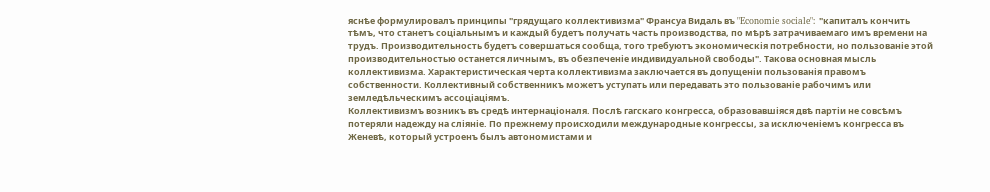яснѣе формулировалъ принципы "грядущаго коллективизма" Франсуа Видаль въ "Economie sociale": "капиталъ кончить тѣмъ, что станетъ соціальнымъ и каждый будетъ получать часть производства, по мѣрѣ затрачиваемаго имъ времени на трудъ. Производительность будетъ совершаться сообща, того требуютъ экономическія потребности, но пользованіе этой производительностью останется личнымъ, въ обезпеченіе индивидуальной свободы". Такова основная мысль коллективизма. Характеристическая черта коллективизма заключается въ допущеніи пользованія правомъ собственности. Коллективный собственникъ можетъ уступать или передавать это пользованіе рабочимъ или земледѣльческимъ ассоціаціямъ.
Коллективизмъ возникъ въ средѣ интернаціоналя. Послѣ гагскаго конгресса, образовавшіяся двѣ партіи не совсѣмъ потеряли надежду на сліяніе. По прежнему происходили международные конгрессы, за исключеніемъ конгресса въ Женевѣ, который устроенъ былъ автономистами и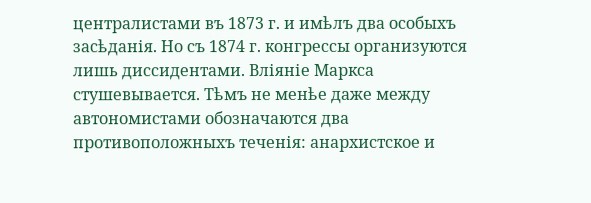централистами въ 1873 г. и имѣлъ два особыхъ засѣданія. Но съ 1874 г. конгрессы организуются лишь диссидентами. Вліяніе Маркса стушевывается. Тѣмъ не менѣе даже между автономистами обозначаются два противоположныхъ теченія: анархистское и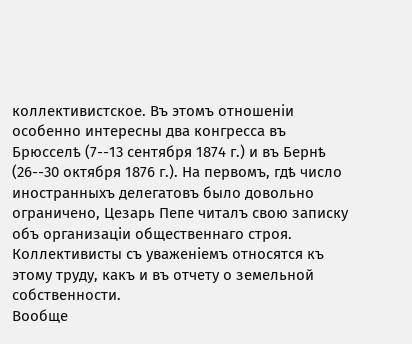коллективистское. Въ этомъ отношеніи особенно интересны два конгресса въ Брюсселѣ (7--13 сентября 1874 г.) и въ Бернѣ (26--30 октября 1876 г.). На первомъ, гдѣ число иностранныхъ делегатовъ было довольно ограничено, Цезарь Пепе читалъ свою записку объ организаціи общественнаго строя. Коллективисты съ уваженіемъ относятся къ этому труду, какъ и въ отчету о земельной собственности.
Вообще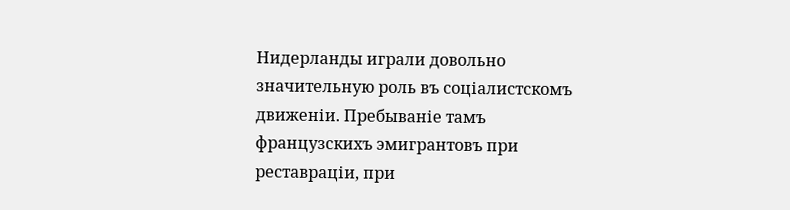Нидерланды играли довольно значительную роль въ соціалистскомъ движеніи. Пребываніе тамъ французскихъ эмигрантовъ при реставраціи, при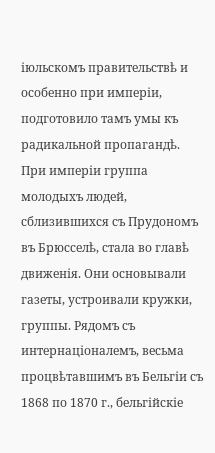іюльскомъ правительствѣ и особенно при имперіи, подготовило тамъ умы къ радикальной пропагандѣ. При имперіи группа молодыхъ людей, сблизившихся съ Прудономъ въ Брюсселѣ, стала во главѣ движенія. Они основывали газеты, устроивали кружки, группы. Рядомъ съ интернаціоналемъ, весьма процвѣтавшимъ въ Бельгіи съ 1868 по 1870 г., бельгійскіе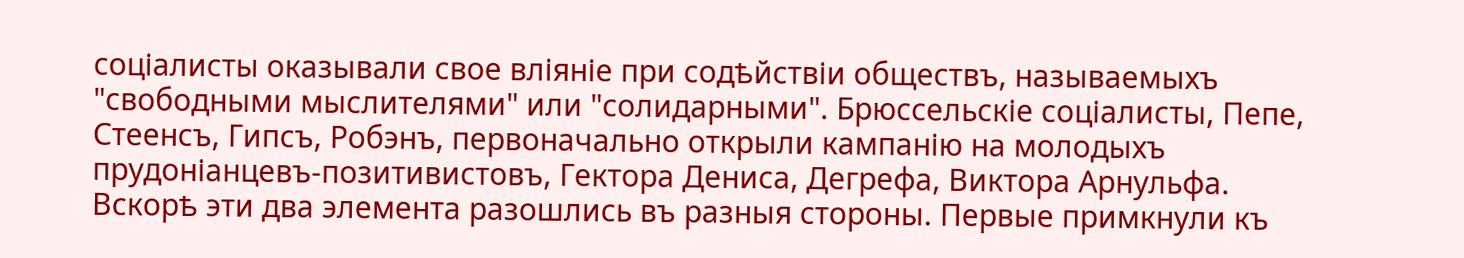соціалисты оказывали свое вліяніе при содѣйствіи обществъ, называемыхъ "свободными мыслителями" или "солидарными". Брюссельскіе соціалисты, Пепе, Стеенсъ, Гипсъ, Робэнъ, первоначально открыли кампанію на молодыхъ прудоніанцевъ-позитивистовъ, Гектора Дениса, Дегрефа, Виктора Арнульфа. Вскорѣ эти два элемента разошлись въ разныя стороны. Первые примкнули къ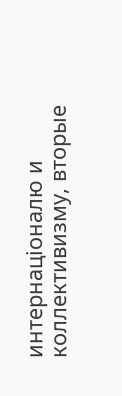интернаціоналю и коллективизму, вторые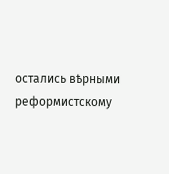остались вѣрными реформистскому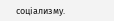соціализму.